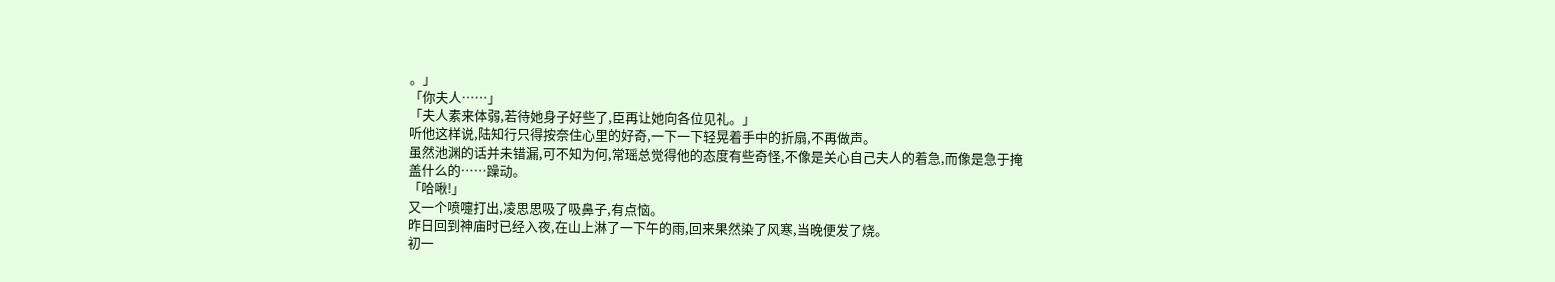。」
「你夫人……」
「夫人素来体弱,若待她身子好些了,臣再让她向各位见礼。」
听他这样说,陆知行只得按奈住心里的好奇,一下一下轻晃着手中的折扇,不再做声。
虽然池渊的话并未错漏,可不知为何,常瑶总觉得他的态度有些奇怪,不像是关心自己夫人的着急,而像是急于掩盖什么的……躁动。
「哈啾!」
又一个喷嚏打出,凌思思吸了吸鼻子,有点恼。
昨日回到神庙时已经入夜,在山上淋了一下午的雨,回来果然染了风寒,当晚便发了烧。
初一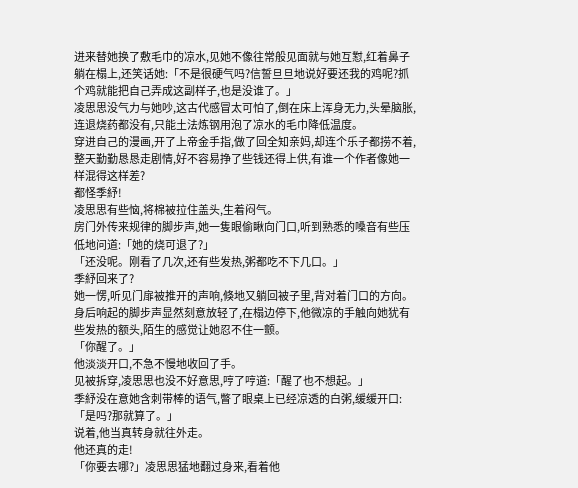进来替她换了敷毛巾的凉水,见她不像往常般见面就与她互懟,红着鼻子躺在榻上,还笑话她:「不是很硬气吗?信誓旦旦地说好要还我的鸡呢?抓个鸡就能把自己弄成这副样子,也是没谁了。」
凌思思没气力与她吵,这古代感冒太可怕了,倒在床上浑身无力,头晕脑胀,连退烧药都没有,只能土法炼钢用泡了凉水的毛巾降低温度。
穿进自己的漫画,开了上帝金手指,做了回全知亲妈,却连个乐子都捞不着,整天勤勤恳恳走剧情,好不容易挣了些钱还得上供,有谁一个作者像她一样混得这样差?
都怪季紓!
凌思思有些恼,将棉被拉住盖头,生着闷气。
房门外传来规律的脚步声,她一隻眼偷瞅向门口,听到熟悉的嗓音有些压低地问道:「她的烧可退了?」
「还没呢。刚看了几次,还有些发热,粥都吃不下几口。」
季紓回来了?
她一愣,听见门扉被推开的声响,倏地又躺回被子里,背对着门口的方向。
身后响起的脚步声显然刻意放轻了,在榻边停下,他微凉的手触向她犹有些发热的额头,陌生的感觉让她忍不住一颤。
「你醒了。」
他淡淡开口,不急不慢地收回了手。
见被拆穿,凌思思也没不好意思,哼了哼道:「醒了也不想起。」
季紓没在意她含刺带棒的语气,瞥了眼桌上已经凉透的白粥,缓缓开口:「是吗?那就算了。」
说着,他当真转身就往外走。
他还真的走!
「你要去哪?」凌思思猛地翻过身来,看着他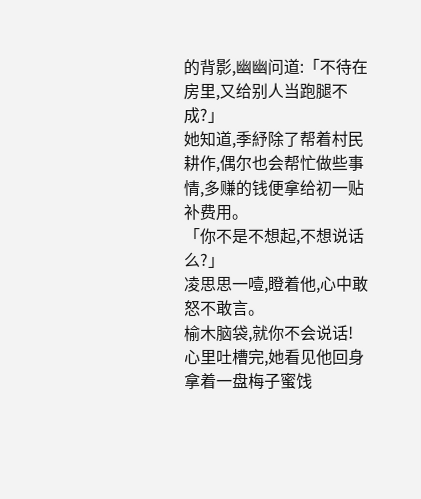的背影,幽幽问道:「不待在房里,又给别人当跑腿不成?」
她知道,季紓除了帮着村民耕作,偶尔也会帮忙做些事情,多赚的钱便拿给初一贴补费用。
「你不是不想起,不想说话么?」
凌思思一噎,瞪着他,心中敢怒不敢言。
榆木脑袋,就你不会说话!
心里吐槽完,她看见他回身拿着一盘梅子蜜饯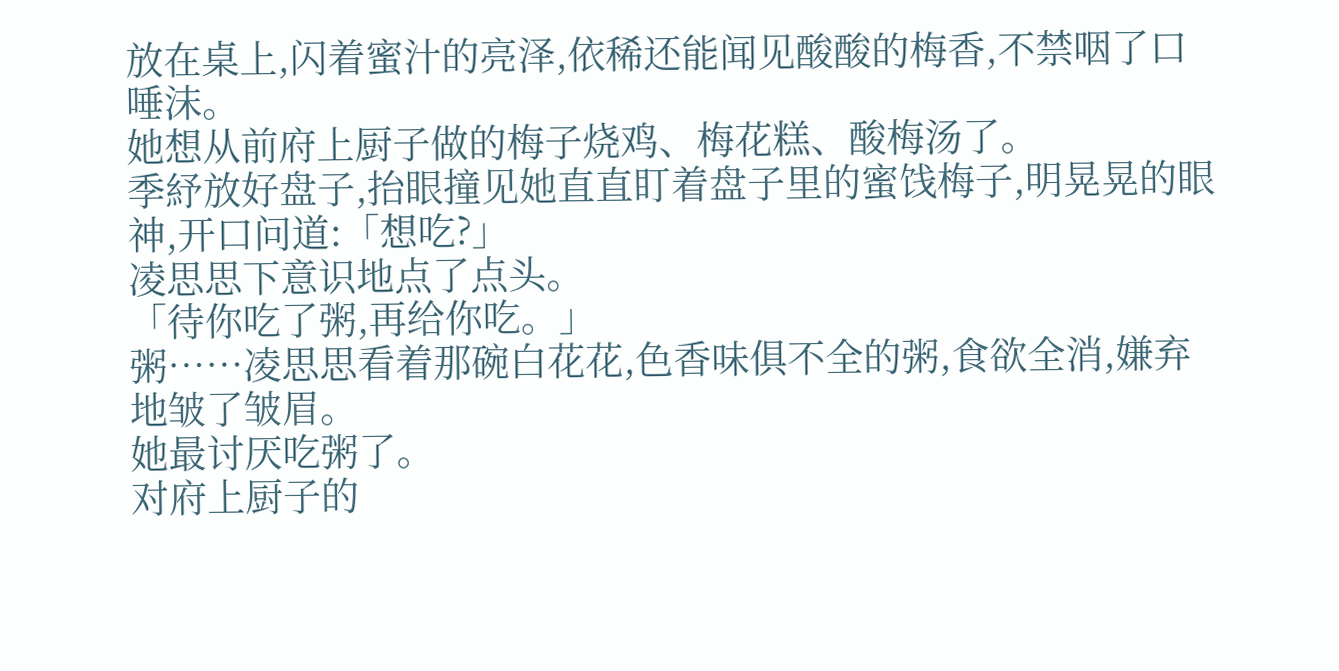放在桌上,闪着蜜汁的亮泽,依稀还能闻见酸酸的梅香,不禁咽了口唾沫。
她想从前府上厨子做的梅子烧鸡、梅花糕、酸梅汤了。
季紓放好盘子,抬眼撞见她直直盯着盘子里的蜜饯梅子,明晃晃的眼神,开口问道:「想吃?」
凌思思下意识地点了点头。
「待你吃了粥,再给你吃。」
粥……凌思思看着那碗白花花,色香味俱不全的粥,食欲全消,嫌弃地皱了皱眉。
她最讨厌吃粥了。
对府上厨子的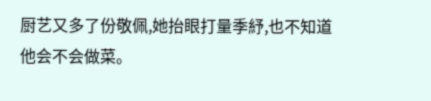厨艺又多了份敬佩,她抬眼打量季紓,也不知道他会不会做菜。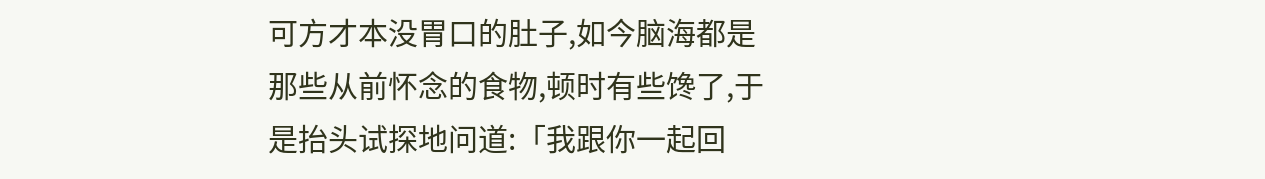可方才本没胃口的肚子,如今脑海都是那些从前怀念的食物,顿时有些馋了,于是抬头试探地问道:「我跟你一起回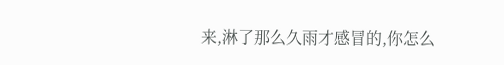来,淋了那么久雨才感冒的,你怎么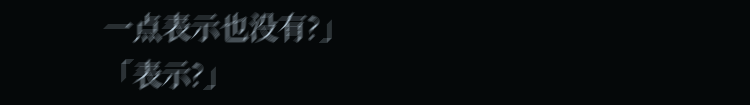一点表示也没有?」
「表示?」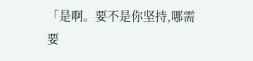「是啊。要不是你坚持,哪需要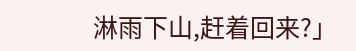淋雨下山,赶着回来?」